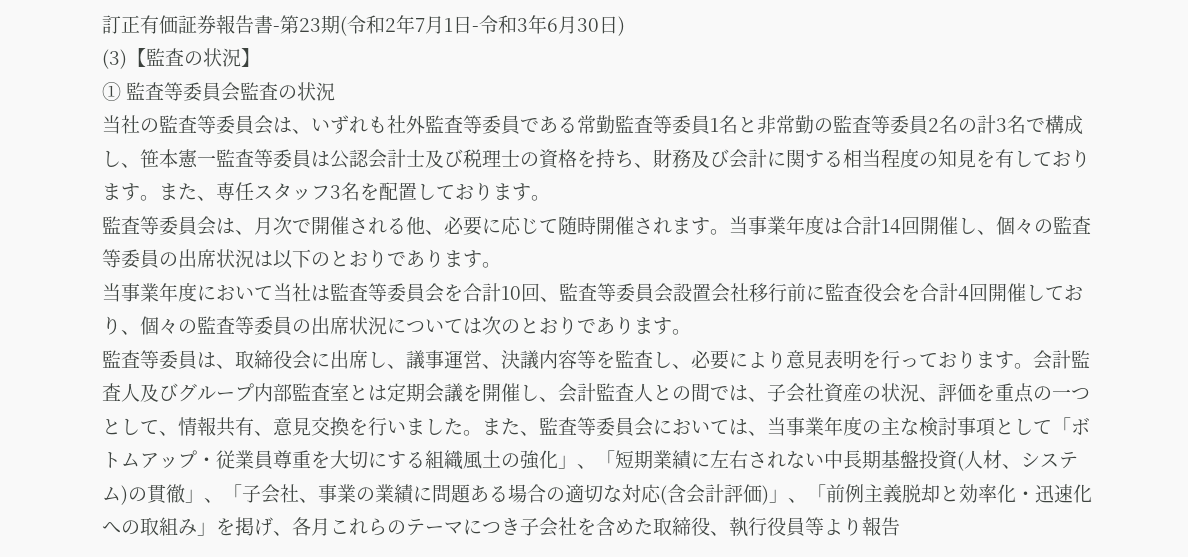訂正有価証券報告書-第23期(令和2年7月1日-令和3年6月30日)
(3)【監査の状況】
① 監査等委員会監査の状況
当社の監査等委員会は、いずれも社外監査等委員である常勤監査等委員1名と非常勤の監査等委員2名の計3名で構成し、笹本憲一監査等委員は公認会計士及び税理士の資格を持ち、財務及び会計に関する相当程度の知見を有しております。また、専任スタッフ3名を配置しております。
監査等委員会は、月次で開催される他、必要に応じて随時開催されます。当事業年度は合計14回開催し、個々の監査等委員の出席状況は以下のとおりであります。
当事業年度において当社は監査等委員会を合計10回、監査等委員会設置会社移行前に監査役会を合計4回開催しており、個々の監査等委員の出席状況については次のとおりであります。
監査等委員は、取締役会に出席し、議事運営、決議内容等を監査し、必要により意見表明を行っております。会計監査人及びグループ内部監査室とは定期会議を開催し、会計監査人との間では、子会社資産の状況、評価を重点の一つとして、情報共有、意見交換を行いました。また、監査等委員会においては、当事業年度の主な検討事項として「ボトムアップ・従業員尊重を大切にする組織風土の強化」、「短期業績に左右されない中長期基盤投資(人材、システム)の貫徹」、「子会社、事業の業績に問題ある場合の適切な対応(含会計評価)」、「前例主義脱却と効率化・迅速化への取組み」を掲げ、各月これらのテーマにつき子会社を含めた取締役、執行役員等より報告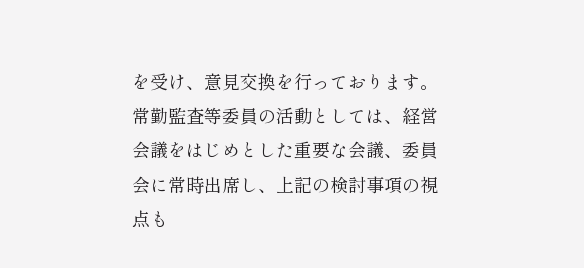を受け、意見交換を行っております。
常勤監査等委員の活動としては、経営会議をはじめとした重要な会議、委員会に常時出席し、上記の検討事項の視点も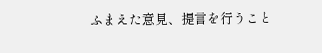ふまえた意見、提言を行うこと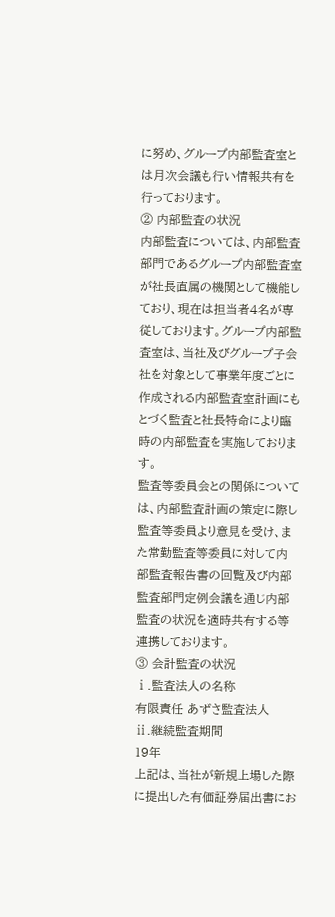に努め、グループ内部監査室とは月次会議も行い情報共有を行っております。
② 内部監査の状況
内部監査については、内部監査部門であるグループ内部監査室が社長直属の機関として機能しており、現在は担当者4名が専従しております。グループ内部監査室は、当社及びグループ子会社を対象として事業年度ごとに作成される内部監査室計画にもとづく監査と社長特命により臨時の内部監査を実施しております。
監査等委員会との関係については、内部監査計画の策定に際し監査等委員より意見を受け、また常勤監査等委員に対して内部監査報告書の回覧及び内部監査部門定例会議を通じ内部監査の状況を適時共有する等連携しております。
③ 会計監査の状況
ⅰ.監査法人の名称
有限責任 あずさ監査法人
ⅱ.継続監査期間
19年
上記は、当社が新規上場した際に提出した有価証券届出書にお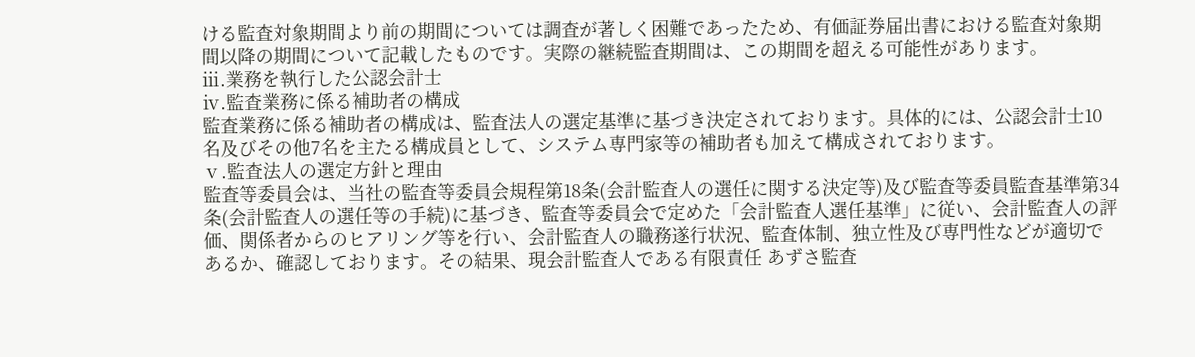ける監査対象期間より前の期間については調査が著しく困難であったため、有価証券届出書における監査対象期間以降の期間について記載したものです。実際の継続監査期間は、この期間を超える可能性があります。
ⅲ.業務を執行した公認会計士
ⅳ.監査業務に係る補助者の構成
監査業務に係る補助者の構成は、監査法人の選定基準に基づき決定されております。具体的には、公認会計士10名及びその他7名を主たる構成員として、システム専門家等の補助者も加えて構成されております。
ⅴ.監査法人の選定方針と理由
監査等委員会は、当社の監査等委員会規程第18条(会計監査人の選任に関する決定等)及び監査等委員監査基準第34条(会計監査人の選任等の手続)に基づき、監査等委員会で定めた「会計監査人選任基準」に従い、会計監査人の評価、関係者からのヒアリング等を行い、会計監査人の職務遂行状況、監査体制、独立性及び専門性などが適切であるか、確認しております。その結果、現会計監査人である有限責任 あずさ監査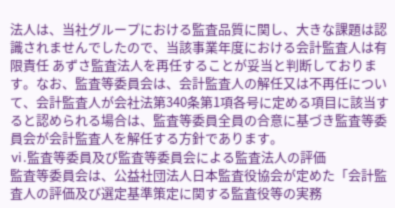法人は、当社グループにおける監査品質に関し、大きな課題は認識されませんでしたので、当該事業年度における会計監査人は有限責任 あずさ監査法人を再任することが妥当と判断しております。なお、監査等委員会は、会計監査人の解任又は不再任について、会計監査人が会社法第340条第1項各号に定める項目に該当すると認められる場合は、監査等委員全員の合意に基づき監査等委員会が会計監査人を解任する方針であります。
ⅵ.監査等委員及び監査等委員会による監査法人の評価
監査等委員会は、公益社団法人日本監査役協会が定めた「会計監査人の評価及び選定基準策定に関する監査役等の実務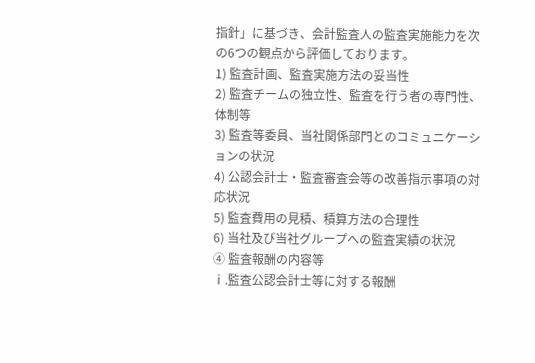指針」に基づき、会計監査人の監査実施能力を次の6つの観点から評価しております。
1) 監査計画、監査実施方法の妥当性
2) 監査チームの独立性、監査を行う者の専門性、体制等
3) 監査等委員、当社関係部門とのコミュニケーションの状況
4) 公認会計士・監査審査会等の改善指示事項の対応状況
5) 監査費用の見積、積算方法の合理性
6) 当社及び当社グループへの監査実績の状況
④ 監査報酬の内容等
ⅰ.監査公認会計士等に対する報酬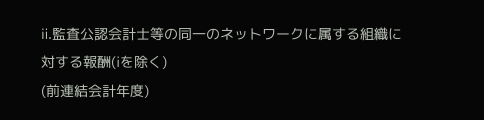ⅱ.監査公認会計士等の同一のネットワークに属する組織に対する報酬(ⅰを除く)
(前連結会計年度)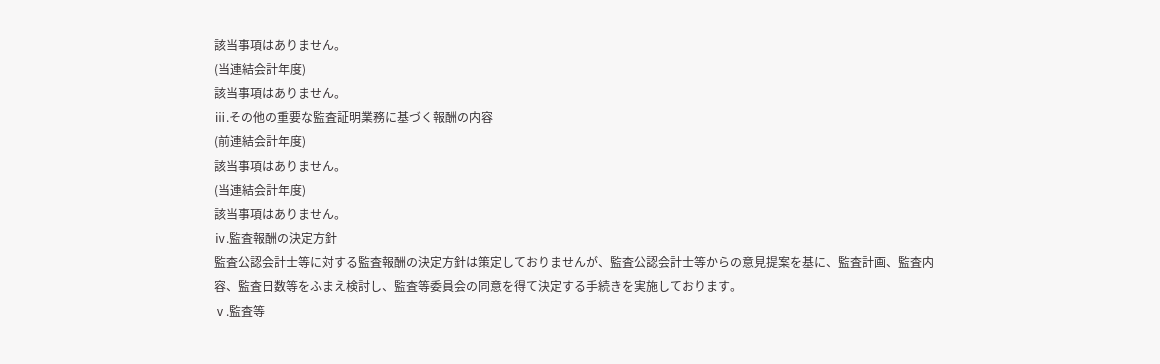該当事項はありません。
(当連結会計年度)
該当事項はありません。
ⅲ.その他の重要な監査証明業務に基づく報酬の内容
(前連結会計年度)
該当事項はありません。
(当連結会計年度)
該当事項はありません。
ⅳ.監査報酬の決定方針
監査公認会計士等に対する監査報酬の決定方針は策定しておりませんが、監査公認会計士等からの意見提案を基に、監査計画、監査内容、監査日数等をふまえ検討し、監査等委員会の同意を得て決定する手続きを実施しております。
ⅴ.監査等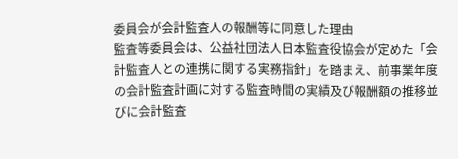委員会が会計監査人の報酬等に同意した理由
監査等委員会は、公益社団法人日本監査役協会が定めた「会計監査人との連携に関する実務指針」を踏まえ、前事業年度の会計監査計画に対する監査時間の実績及び報酬額の推移並びに会計監査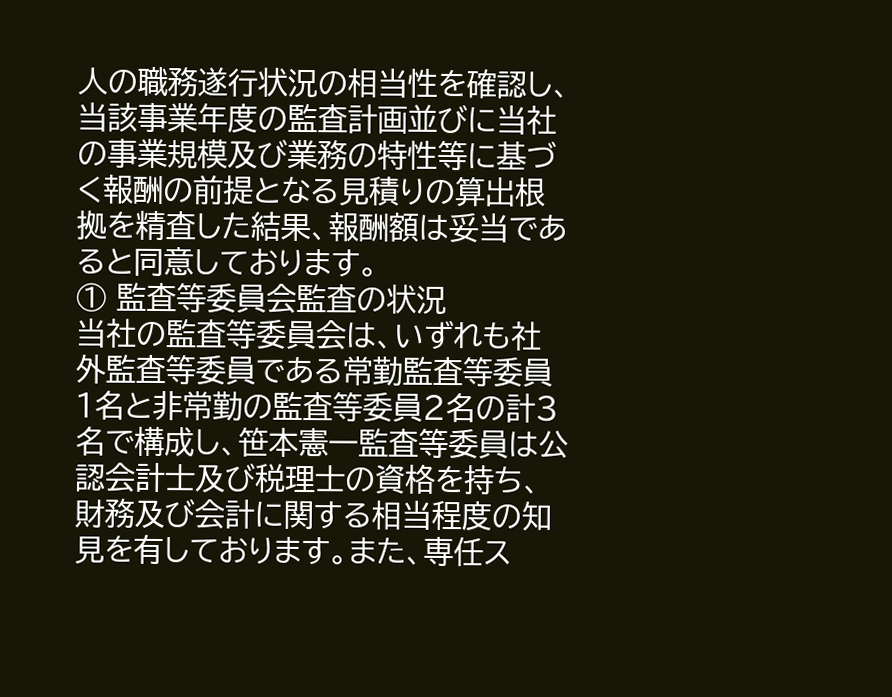人の職務遂行状況の相当性を確認し、当該事業年度の監査計画並びに当社の事業規模及び業務の特性等に基づく報酬の前提となる見積りの算出根拠を精査した結果、報酬額は妥当であると同意しております。
① 監査等委員会監査の状況
当社の監査等委員会は、いずれも社外監査等委員である常勤監査等委員1名と非常勤の監査等委員2名の計3名で構成し、笹本憲一監査等委員は公認会計士及び税理士の資格を持ち、財務及び会計に関する相当程度の知見を有しております。また、専任ス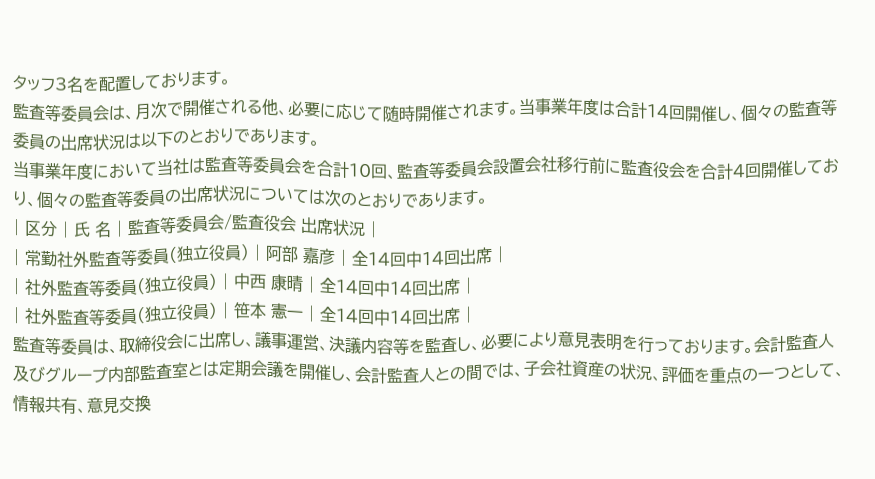タッフ3名を配置しております。
監査等委員会は、月次で開催される他、必要に応じて随時開催されます。当事業年度は合計14回開催し、個々の監査等委員の出席状況は以下のとおりであります。
当事業年度において当社は監査等委員会を合計10回、監査等委員会設置会社移行前に監査役会を合計4回開催しており、個々の監査等委員の出席状況については次のとおりであります。
| 区分 | 氏 名 | 監査等委員会/監査役会 出席状況 |
| 常勤社外監査等委員(独立役員) | 阿部 嘉彦 | 全14回中14回出席 |
| 社外監査等委員(独立役員) | 中西 康晴 | 全14回中14回出席 |
| 社外監査等委員(独立役員) | 笹本 憲一 | 全14回中14回出席 |
監査等委員は、取締役会に出席し、議事運営、決議内容等を監査し、必要により意見表明を行っております。会計監査人及びグループ内部監査室とは定期会議を開催し、会計監査人との間では、子会社資産の状況、評価を重点の一つとして、情報共有、意見交換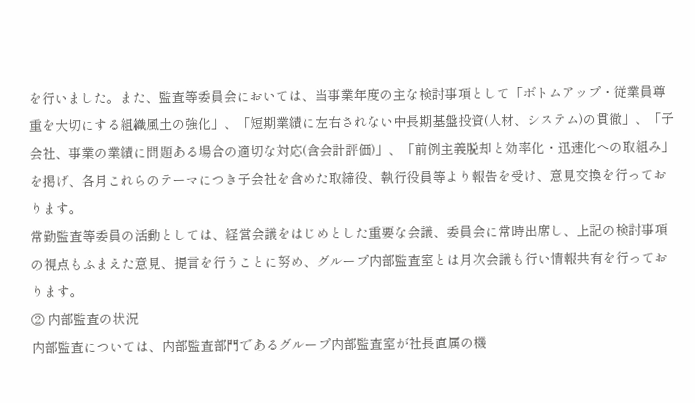を行いました。また、監査等委員会においては、当事業年度の主な検討事項として「ボトムアップ・従業員尊重を大切にする組織風土の強化」、「短期業績に左右されない中長期基盤投資(人材、システム)の貫徹」、「子会社、事業の業績に問題ある場合の適切な対応(含会計評価)」、「前例主義脱却と効率化・迅速化への取組み」を掲げ、各月これらのテーマにつき子会社を含めた取締役、執行役員等より報告を受け、意見交換を行っております。
常勤監査等委員の活動としては、経営会議をはじめとした重要な会議、委員会に常時出席し、上記の検討事項の視点もふまえた意見、提言を行うことに努め、グループ内部監査室とは月次会議も行い情報共有を行っております。
② 内部監査の状況
内部監査については、内部監査部門であるグループ内部監査室が社長直属の機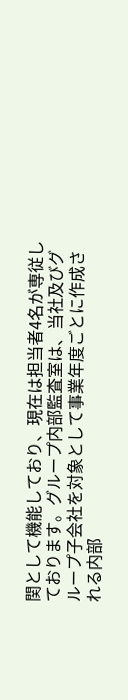関として機能しており、現在は担当者4名が専従しております。グループ内部監査室は、当社及びグループ子会社を対象として事業年度ごとに作成される内部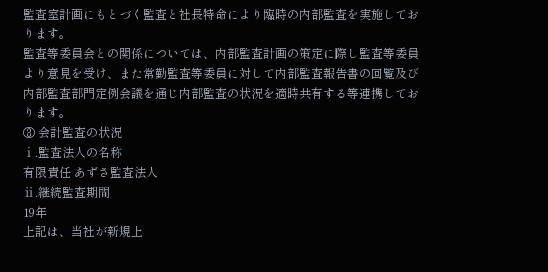監査室計画にもとづく監査と社長特命により臨時の内部監査を実施しております。
監査等委員会との関係については、内部監査計画の策定に際し監査等委員より意見を受け、また常勤監査等委員に対して内部監査報告書の回覧及び内部監査部門定例会議を通じ内部監査の状況を適時共有する等連携しております。
③ 会計監査の状況
ⅰ.監査法人の名称
有限責任 あずさ監査法人
ⅱ.継続監査期間
19年
上記は、当社が新規上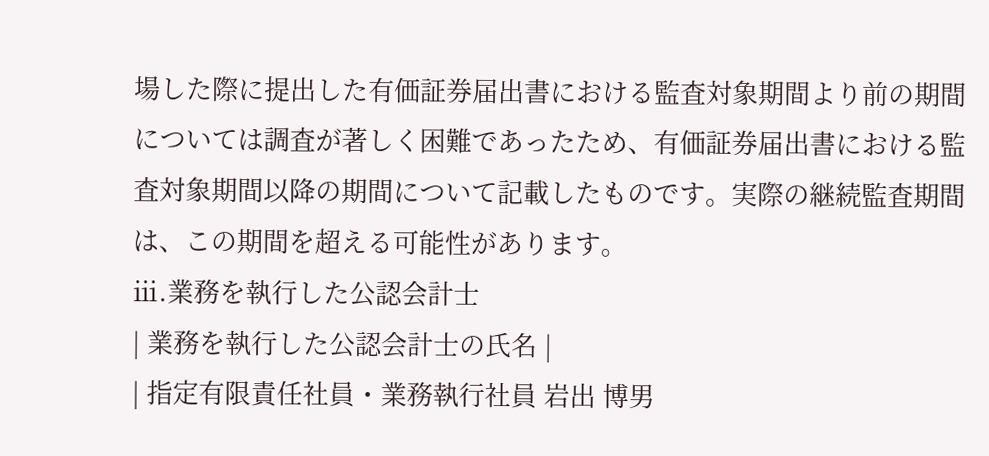場した際に提出した有価証券届出書における監査対象期間より前の期間については調査が著しく困難であったため、有価証券届出書における監査対象期間以降の期間について記載したものです。実際の継続監査期間は、この期間を超える可能性があります。
ⅲ.業務を執行した公認会計士
| 業務を執行した公認会計士の氏名 |
| 指定有限責任社員・業務執行社員 岩出 博男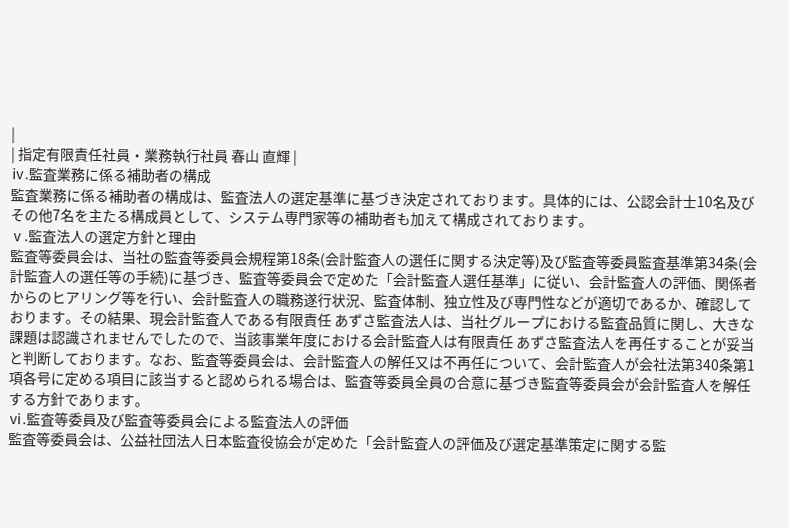|
| 指定有限責任社員・業務執行社員 春山 直輝 |
ⅳ.監査業務に係る補助者の構成
監査業務に係る補助者の構成は、監査法人の選定基準に基づき決定されております。具体的には、公認会計士10名及びその他7名を主たる構成員として、システム専門家等の補助者も加えて構成されております。
ⅴ.監査法人の選定方針と理由
監査等委員会は、当社の監査等委員会規程第18条(会計監査人の選任に関する決定等)及び監査等委員監査基準第34条(会計監査人の選任等の手続)に基づき、監査等委員会で定めた「会計監査人選任基準」に従い、会計監査人の評価、関係者からのヒアリング等を行い、会計監査人の職務遂行状況、監査体制、独立性及び専門性などが適切であるか、確認しております。その結果、現会計監査人である有限責任 あずさ監査法人は、当社グループにおける監査品質に関し、大きな課題は認識されませんでしたので、当該事業年度における会計監査人は有限責任 あずさ監査法人を再任することが妥当と判断しております。なお、監査等委員会は、会計監査人の解任又は不再任について、会計監査人が会社法第340条第1項各号に定める項目に該当すると認められる場合は、監査等委員全員の合意に基づき監査等委員会が会計監査人を解任する方針であります。
ⅵ.監査等委員及び監査等委員会による監査法人の評価
監査等委員会は、公益社団法人日本監査役協会が定めた「会計監査人の評価及び選定基準策定に関する監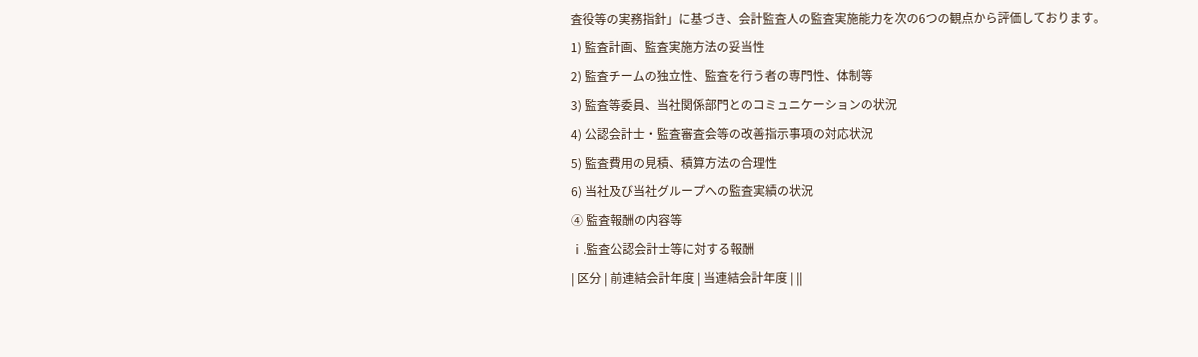査役等の実務指針」に基づき、会計監査人の監査実施能力を次の6つの観点から評価しております。
1) 監査計画、監査実施方法の妥当性
2) 監査チームの独立性、監査を行う者の専門性、体制等
3) 監査等委員、当社関係部門とのコミュニケーションの状況
4) 公認会計士・監査審査会等の改善指示事項の対応状況
5) 監査費用の見積、積算方法の合理性
6) 当社及び当社グループへの監査実績の状況
④ 監査報酬の内容等
ⅰ.監査公認会計士等に対する報酬
| 区分 | 前連結会計年度 | 当連結会計年度 | ||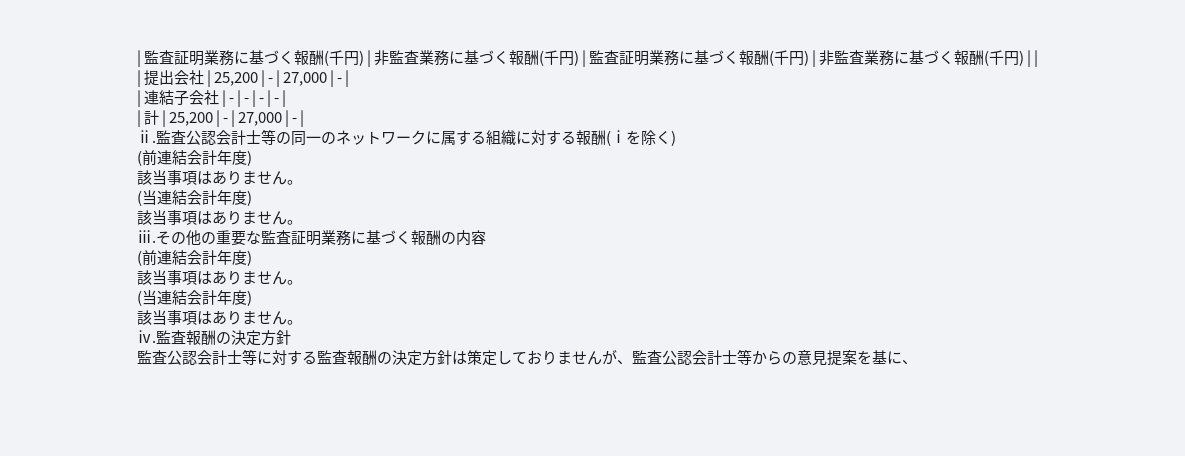| 監査証明業務に基づく報酬(千円) | 非監査業務に基づく報酬(千円) | 監査証明業務に基づく報酬(千円) | 非監査業務に基づく報酬(千円) | |
| 提出会社 | 25,200 | - | 27,000 | - |
| 連結子会社 | - | - | - | - |
| 計 | 25,200 | - | 27,000 | - |
ⅱ.監査公認会計士等の同一のネットワークに属する組織に対する報酬(ⅰを除く)
(前連結会計年度)
該当事項はありません。
(当連結会計年度)
該当事項はありません。
ⅲ.その他の重要な監査証明業務に基づく報酬の内容
(前連結会計年度)
該当事項はありません。
(当連結会計年度)
該当事項はありません。
ⅳ.監査報酬の決定方針
監査公認会計士等に対する監査報酬の決定方針は策定しておりませんが、監査公認会計士等からの意見提案を基に、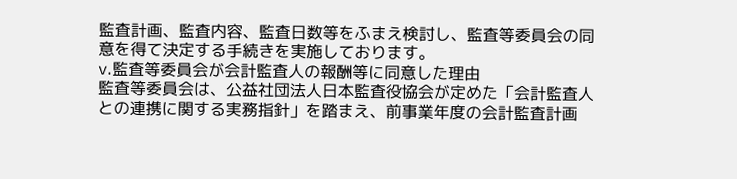監査計画、監査内容、監査日数等をふまえ検討し、監査等委員会の同意を得て決定する手続きを実施しております。
ⅴ.監査等委員会が会計監査人の報酬等に同意した理由
監査等委員会は、公益社団法人日本監査役協会が定めた「会計監査人との連携に関する実務指針」を踏まえ、前事業年度の会計監査計画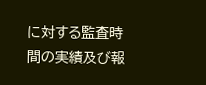に対する監査時間の実績及び報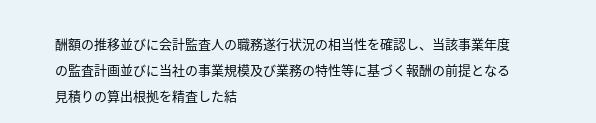酬額の推移並びに会計監査人の職務遂行状況の相当性を確認し、当該事業年度の監査計画並びに当社の事業規模及び業務の特性等に基づく報酬の前提となる見積りの算出根拠を精査した結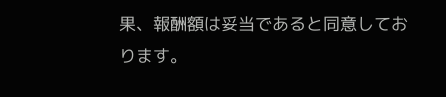果、報酬額は妥当であると同意しております。